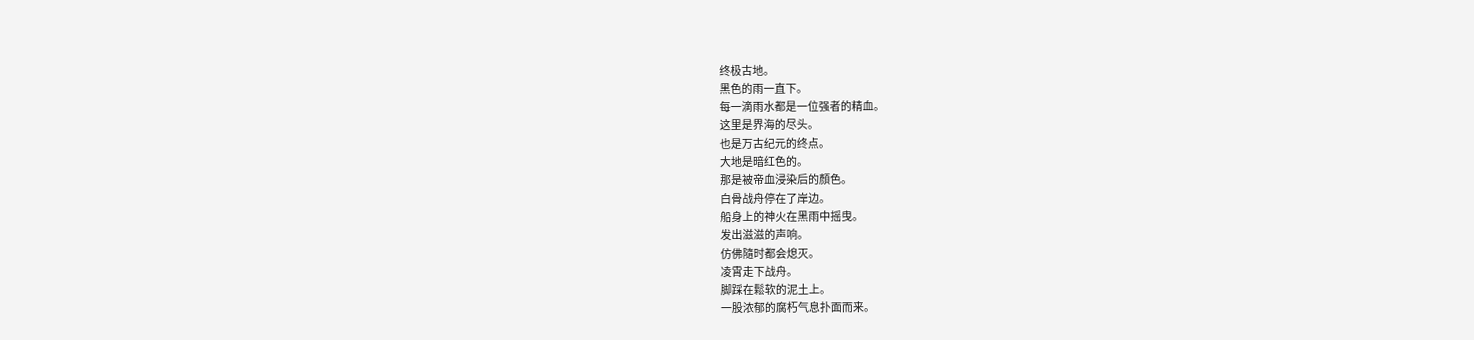终极古地。
黑色的雨一直下。
每一滴雨水都是一位强者的精血。
这里是界海的尽头。
也是万古纪元的终点。
大地是暗红色的。
那是被帝血浸染后的顏色。
白骨战舟停在了岸边。
船身上的神火在黑雨中摇曳。
发出滋滋的声响。
仿佛隨时都会熄灭。
凌霄走下战舟。
脚踩在鬆软的泥土上。
一股浓郁的腐朽气息扑面而来。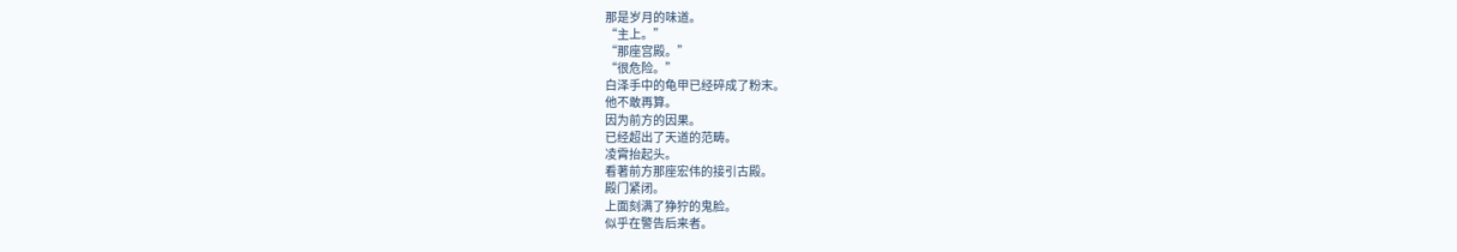那是岁月的味道。
“主上。”
“那座宫殿。”
“很危险。”
白泽手中的龟甲已经碎成了粉末。
他不敢再算。
因为前方的因果。
已经超出了天道的范畴。
凌霄抬起头。
看著前方那座宏伟的接引古殿。
殿门紧闭。
上面刻满了狰狞的鬼脸。
似乎在警告后来者。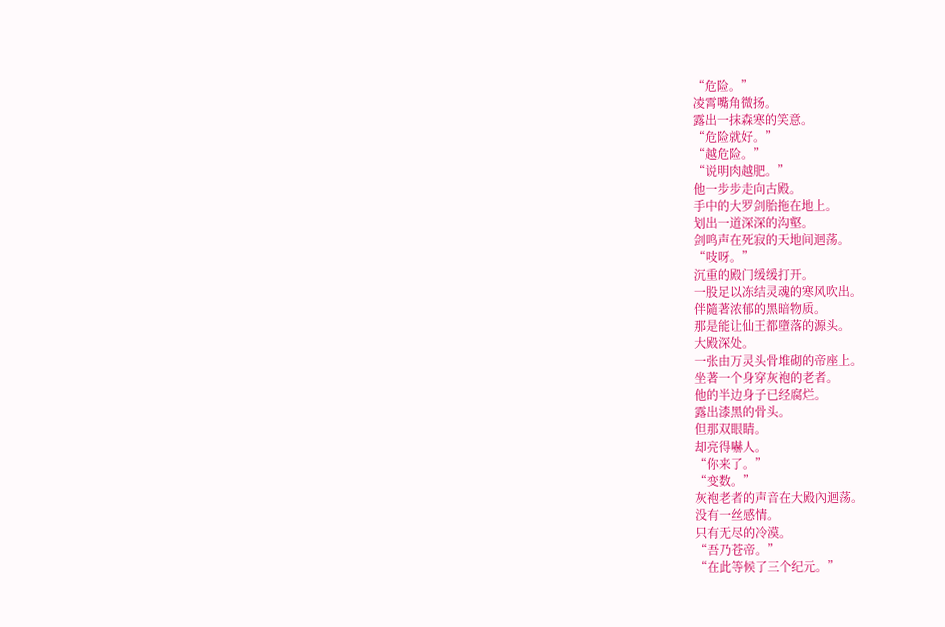“危险。”
凌霄嘴角微扬。
露出一抹森寒的笑意。
“危险就好。”
“越危险。”
“说明肉越肥。”
他一步步走向古殿。
手中的大罗剑胎拖在地上。
划出一道深深的沟壑。
剑鸣声在死寂的天地间迴荡。
“吱呀。”
沉重的殿门缓缓打开。
一股足以冻结灵魂的寒风吹出。
伴隨著浓郁的黑暗物质。
那是能让仙王都墮落的源头。
大殿深处。
一张由万灵头骨堆砌的帝座上。
坐著一个身穿灰袍的老者。
他的半边身子已经腐烂。
露出漆黑的骨头。
但那双眼睛。
却亮得嚇人。
“你来了。”
“变数。”
灰袍老者的声音在大殿內迴荡。
没有一丝感情。
只有无尽的冷漠。
“吾乃苍帝。”
“在此等候了三个纪元。”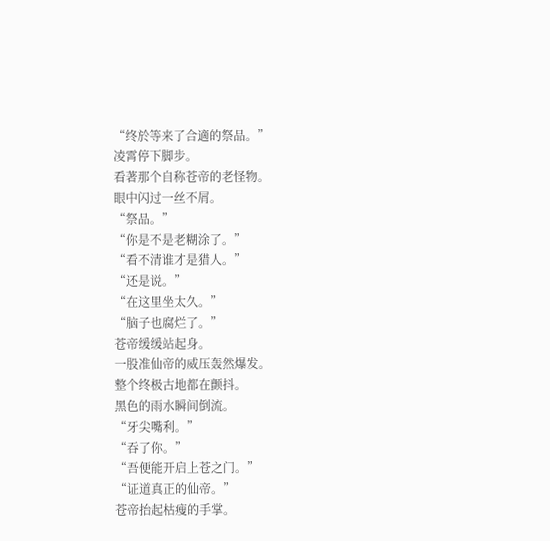“终於等来了合適的祭品。”
凌霄停下脚步。
看著那个自称苍帝的老怪物。
眼中闪过一丝不屑。
“祭品。”
“你是不是老糊涂了。”
“看不清谁才是猎人。”
“还是说。”
“在这里坐太久。”
“脑子也腐烂了。”
苍帝缓缓站起身。
一股准仙帝的威压轰然爆发。
整个终极古地都在颤抖。
黑色的雨水瞬间倒流。
“牙尖嘴利。”
“吞了你。”
“吾便能开启上苍之门。”
“证道真正的仙帝。”
苍帝抬起枯瘦的手掌。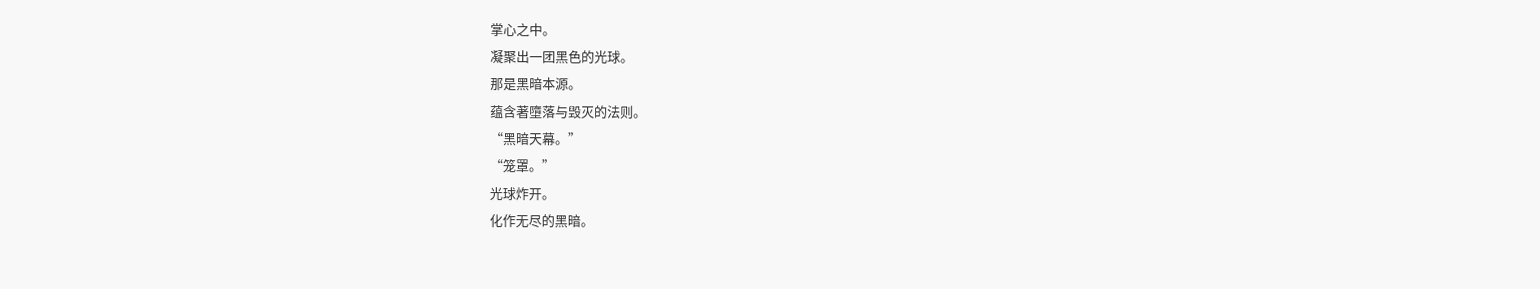掌心之中。
凝聚出一团黑色的光球。
那是黑暗本源。
蕴含著墮落与毁灭的法则。
“黑暗天幕。”
“笼罩。”
光球炸开。
化作无尽的黑暗。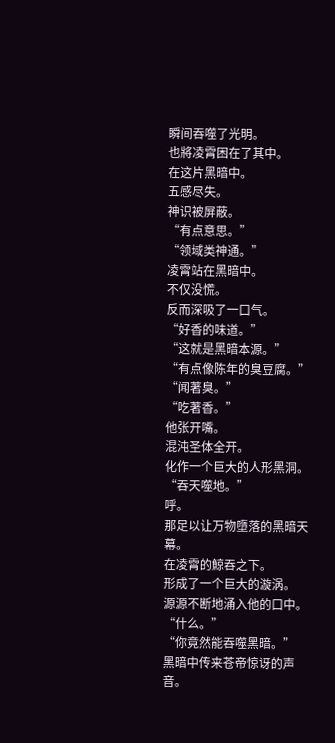瞬间吞噬了光明。
也將凌霄困在了其中。
在这片黑暗中。
五感尽失。
神识被屏蔽。
“有点意思。”
“领域类神通。”
凌霄站在黑暗中。
不仅没慌。
反而深吸了一口气。
“好香的味道。”
“这就是黑暗本源。”
“有点像陈年的臭豆腐。”
“闻著臭。”
“吃著香。”
他张开嘴。
混沌圣体全开。
化作一个巨大的人形黑洞。
“吞天噬地。”
呼。
那足以让万物墮落的黑暗天幕。
在凌霄的鯨吞之下。
形成了一个巨大的漩涡。
源源不断地涌入他的口中。
“什么。”
“你竟然能吞噬黑暗。”
黑暗中传来苍帝惊讶的声音。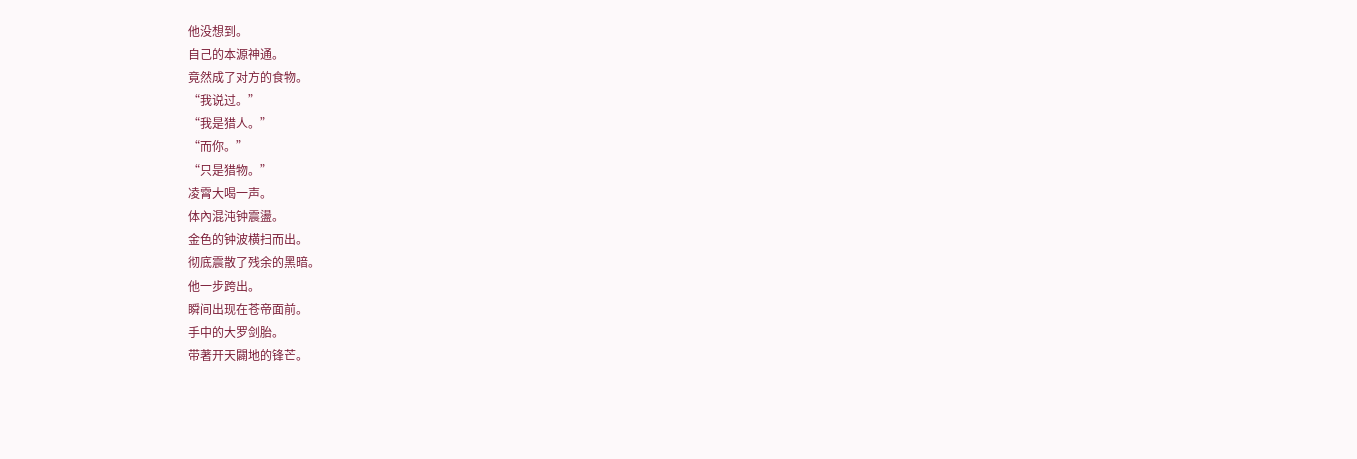他没想到。
自己的本源神通。
竟然成了对方的食物。
“我说过。”
“我是猎人。”
“而你。”
“只是猎物。”
凌霄大喝一声。
体內混沌钟震盪。
金色的钟波横扫而出。
彻底震散了残余的黑暗。
他一步跨出。
瞬间出现在苍帝面前。
手中的大罗剑胎。
带著开天闢地的锋芒。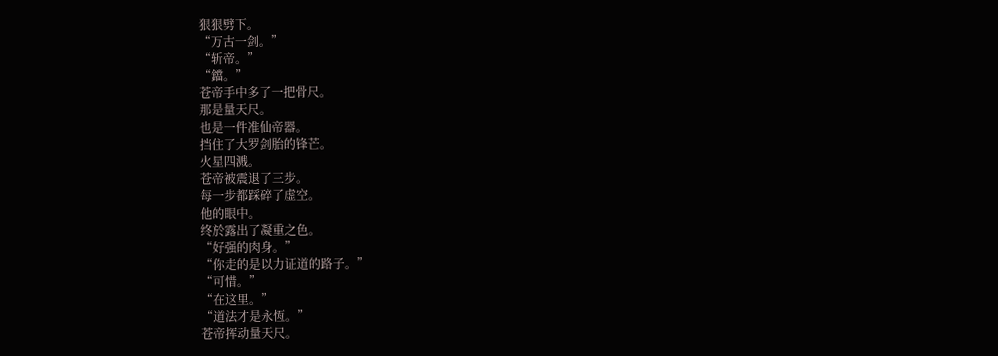狠狠劈下。
“万古一剑。”
“斩帝。”
“鐺。”
苍帝手中多了一把骨尺。
那是量天尺。
也是一件准仙帝器。
挡住了大罗剑胎的锋芒。
火星四溅。
苍帝被震退了三步。
每一步都踩碎了虚空。
他的眼中。
终於露出了凝重之色。
“好强的肉身。”
“你走的是以力证道的路子。”
“可惜。”
“在这里。”
“道法才是永恆。”
苍帝挥动量天尺。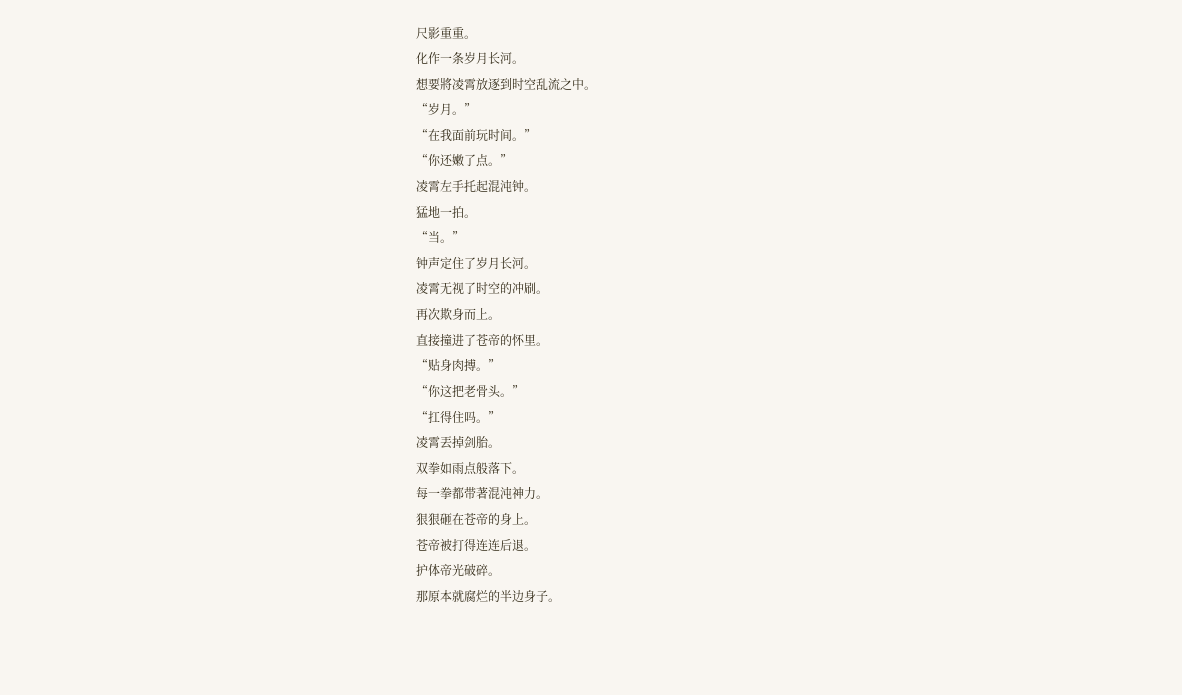尺影重重。
化作一条岁月长河。
想要將凌霄放逐到时空乱流之中。
“岁月。”
“在我面前玩时间。”
“你还嫩了点。”
凌霄左手托起混沌钟。
猛地一拍。
“当。”
钟声定住了岁月长河。
凌霄无视了时空的冲刷。
再次欺身而上。
直接撞进了苍帝的怀里。
“贴身肉搏。”
“你这把老骨头。”
“扛得住吗。”
凌霄丟掉剑胎。
双拳如雨点般落下。
每一拳都带著混沌神力。
狠狠砸在苍帝的身上。
苍帝被打得连连后退。
护体帝光破碎。
那原本就腐烂的半边身子。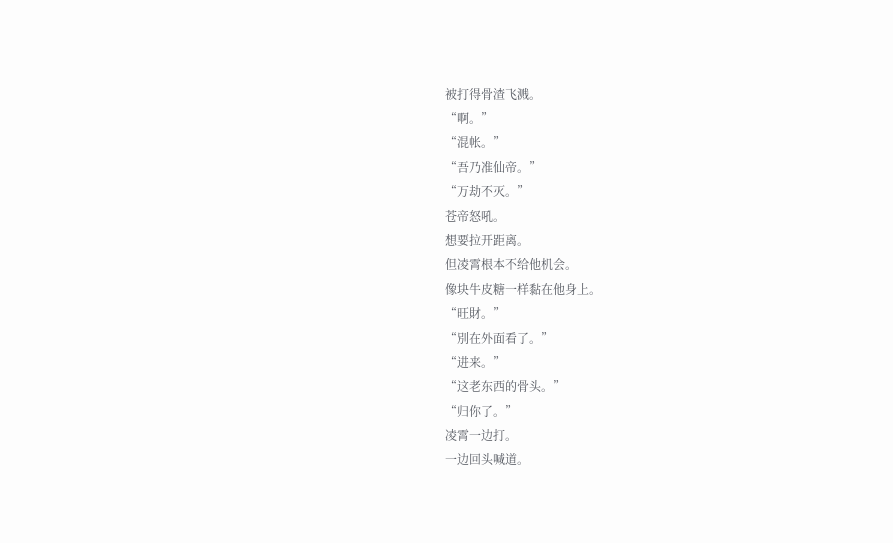被打得骨渣飞溅。
“啊。”
“混帐。”
“吾乃准仙帝。”
“万劫不灭。”
苍帝怒吼。
想要拉开距离。
但凌霄根本不给他机会。
像块牛皮糖一样黏在他身上。
“旺財。”
“別在外面看了。”
“进来。”
“这老东西的骨头。”
“归你了。”
凌霄一边打。
一边回头喊道。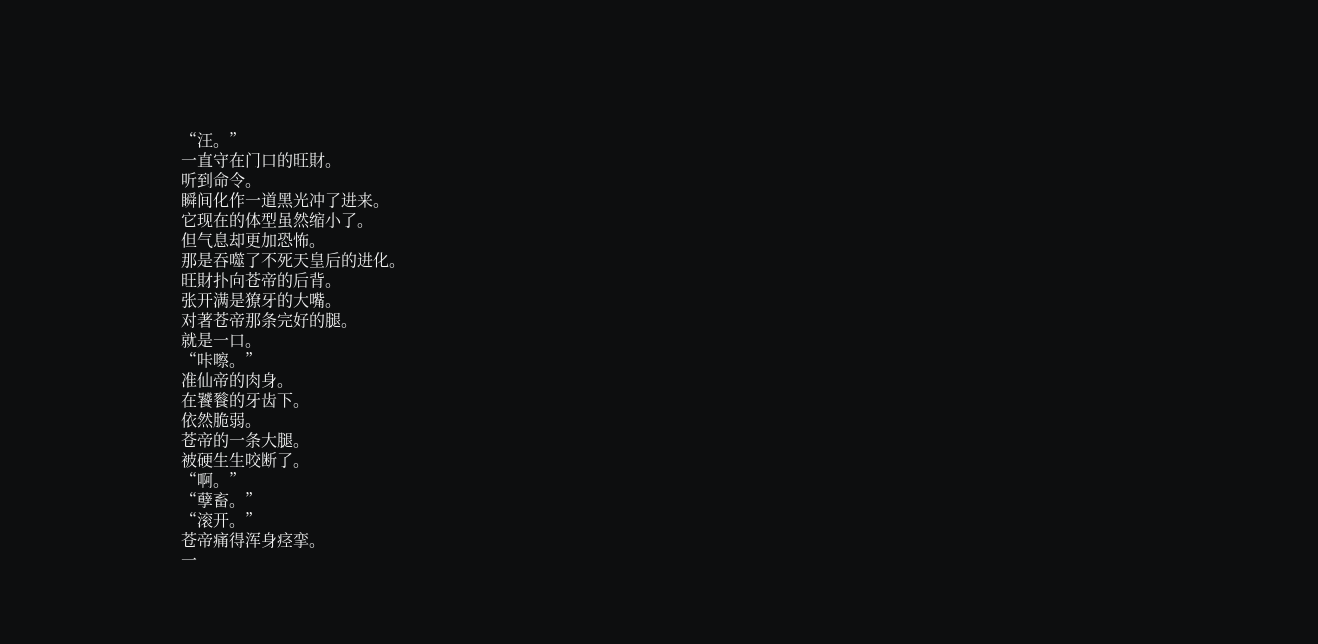“汪。”
一直守在门口的旺財。
听到命令。
瞬间化作一道黑光冲了进来。
它现在的体型虽然缩小了。
但气息却更加恐怖。
那是吞噬了不死天皇后的进化。
旺財扑向苍帝的后背。
张开满是獠牙的大嘴。
对著苍帝那条完好的腿。
就是一口。
“咔嚓。”
准仙帝的肉身。
在饕餮的牙齿下。
依然脆弱。
苍帝的一条大腿。
被硬生生咬断了。
“啊。”
“孽畜。”
“滚开。”
苍帝痛得浑身痉挛。
一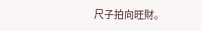尺子拍向旺財。